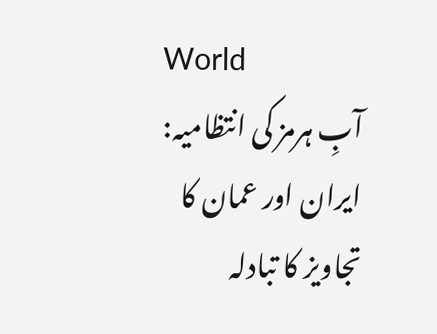World
آبِ ہرمز کی انتظامیہ: ایران اور عمان کا تجاویز کا تبادلہ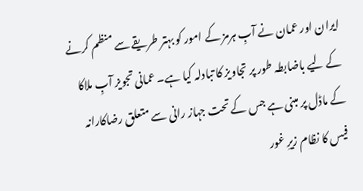ایران اور عمان نے آبِ ہرمز کے امور کو بہتر طریقے سے منظم کرنے کے لیے باضابطہ طور پر تجاویز کا تبادلہ کیا ہے۔ عمانی تجویز آبِ ملاکا کے ماڈل پر مبنی ہے جس کے تحت جہاز رانی سے متعلق رضاکارانہ فیس کا نظام زیرِ غور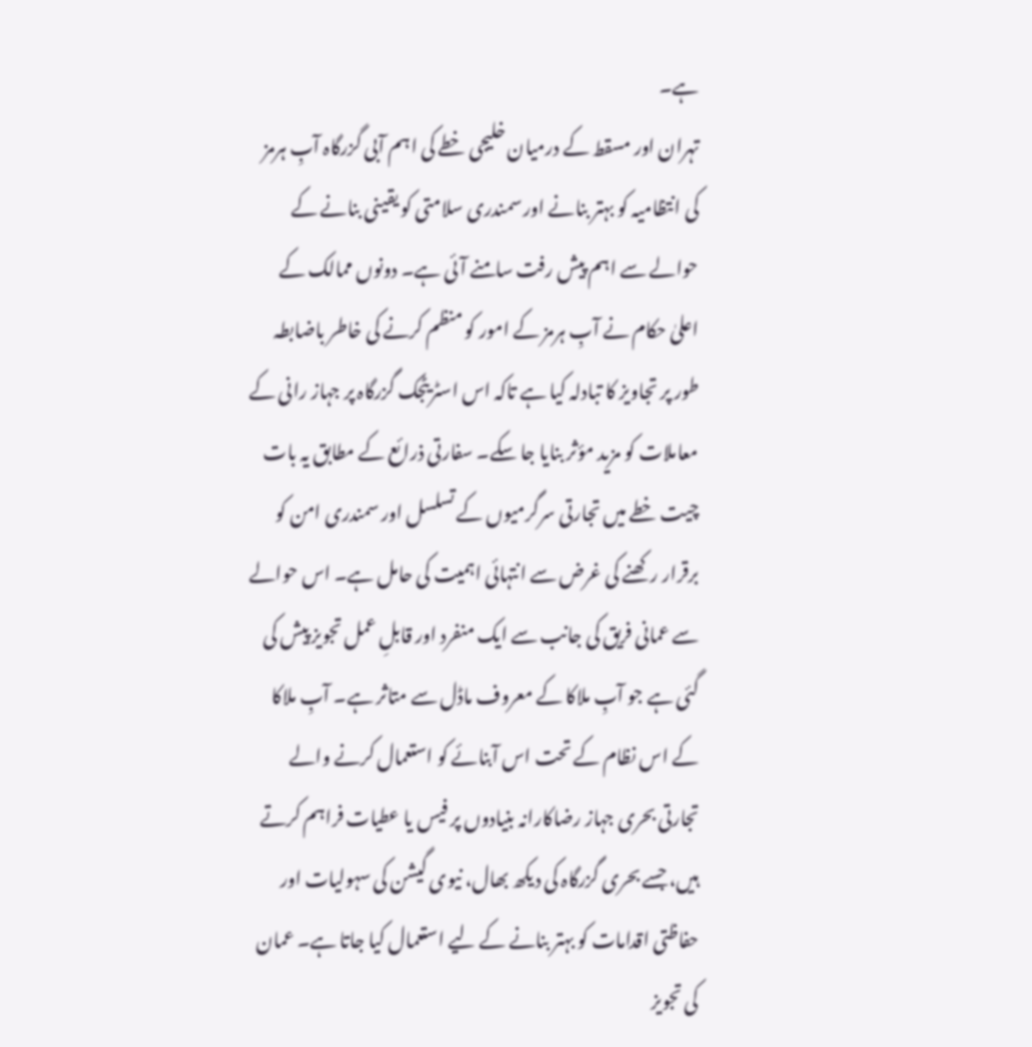ہے۔
تہران اور مسقط کے درمیان خلیجی خطے کی اہم آبی گزرگاہ آبِ ہرمز کی انتظامیہ کو بہتر بنانے اور سمندری سلامتی کو یقینی بنانے کے حوالے سے اہم پیش رفت سامنے آئی ہے۔ دونوں ممالک کے اعلیٰ حکام نے آبِ ہرمز کے امور کو منظم کرنے کی خاطر باضابطہ طور پر تجاویز کا تبادلہ کیا ہے تاکہ اس اسٹریٹجک گزرگاہ پر جہاز رانی کے معاملات کو مزید مؤثر بنایا جا سکے۔ سفارتی ذرائع کے مطابق یہ بات چیت خطے میں تجارتی سرگرمیوں کے تسلسل اور سمندری امن کو برقرار رکھنے کی غرض سے انتہائی اہمیت کی حامل ہے۔ اس حوالے سے عمانی فریق کی جانب سے ایک منفرد اور قابلِ عمل تجویز پیش کی گئی ہے جو آبِ ملاکا کے معروف ماڈل سے متاثر ہے۔ آبِ ملاکا کے اس نظام کے تحت اس آبنائے کو استعمال کرنے والے تجارتی بحری جہاز رضاکارانہ بنیادوں پر فیس یا عطیات فراہم کرتے ہیں، جسے بحری گزرگاہ کی دیکھ بھال، نیوی گیشن کی سہولیات اور حفاظتی اقدامات کو بہتر بنانے کے لیے استعمال کیا جاتا ہے۔ عمان کی تجویز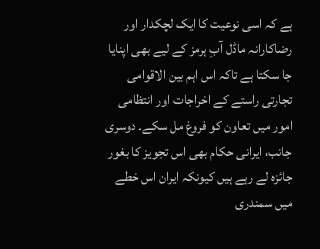ہے کہ اسی نوعیت کا ایک لچکدار اور رضاکارانہ ماڈل آبِ ہرمز کے لیے بھی اپنایا جا سکتا ہے تاکہ اس اہم بین الاقوامی تجارتی راستے کے اخراجات اور انتظامی امور میں تعاون کو فروغ مل سکے۔ دوسری جانب، ایرانی حکام بھی اس تجویز کا بغور جائزہ لے رہے ہیں کیونکہ ایران اس خطے میں سمندری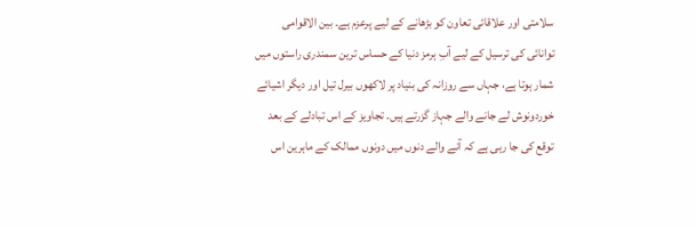سلامتی اور علاقائی تعاون کو بڑھانے کے لیے پرعزم ہے۔ بین الاقوامی توانائی کی ترسیل کے لیے آبِ ہرمز دنیا کے حساس ترین سمندری راستوں میں شمار ہوتا ہے، جہاں سے روزانہ کی بنیاد پر لاکھوں بیرل تیل اور دیگر اشیائے خوردونوش لے جانے والے جہاز گزرتے ہیں۔ تجاویز کے اس تبادلے کے بعد توقع کی جا رہی ہے کہ آنے والے دنوں میں دونوں ممالک کے ماہرین اس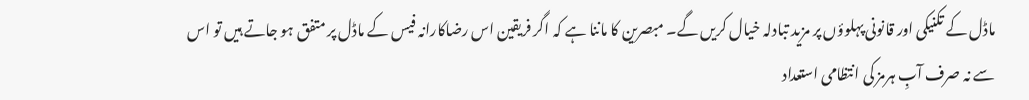ماڈل کے تکنیکی اور قانونی پہلوؤں پر مزید تبادلہ خیال کریں گے۔ مبصرین کا ماننا ہے کہ اگر فریقین اس رضاکارانہ فیس کے ماڈل پر متفق ہو جاتے ہیں تو اس سے نہ صرف آبِ ہرمز کی انتظامی استعداد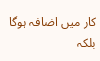کار میں اضافہ ہوگا بلکہ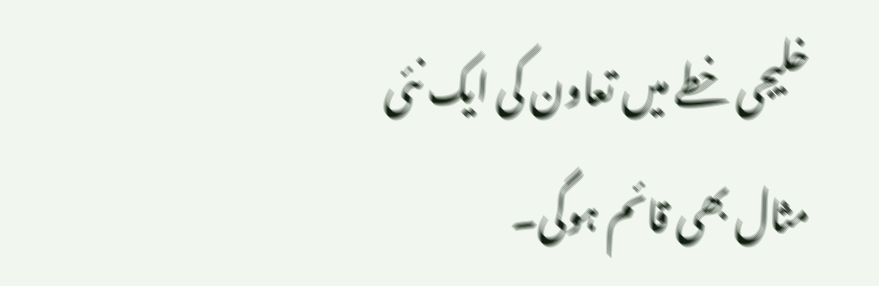خلیجی خطے میں تعاون کی ایک نئی مثال بھی قائم ہوگی۔